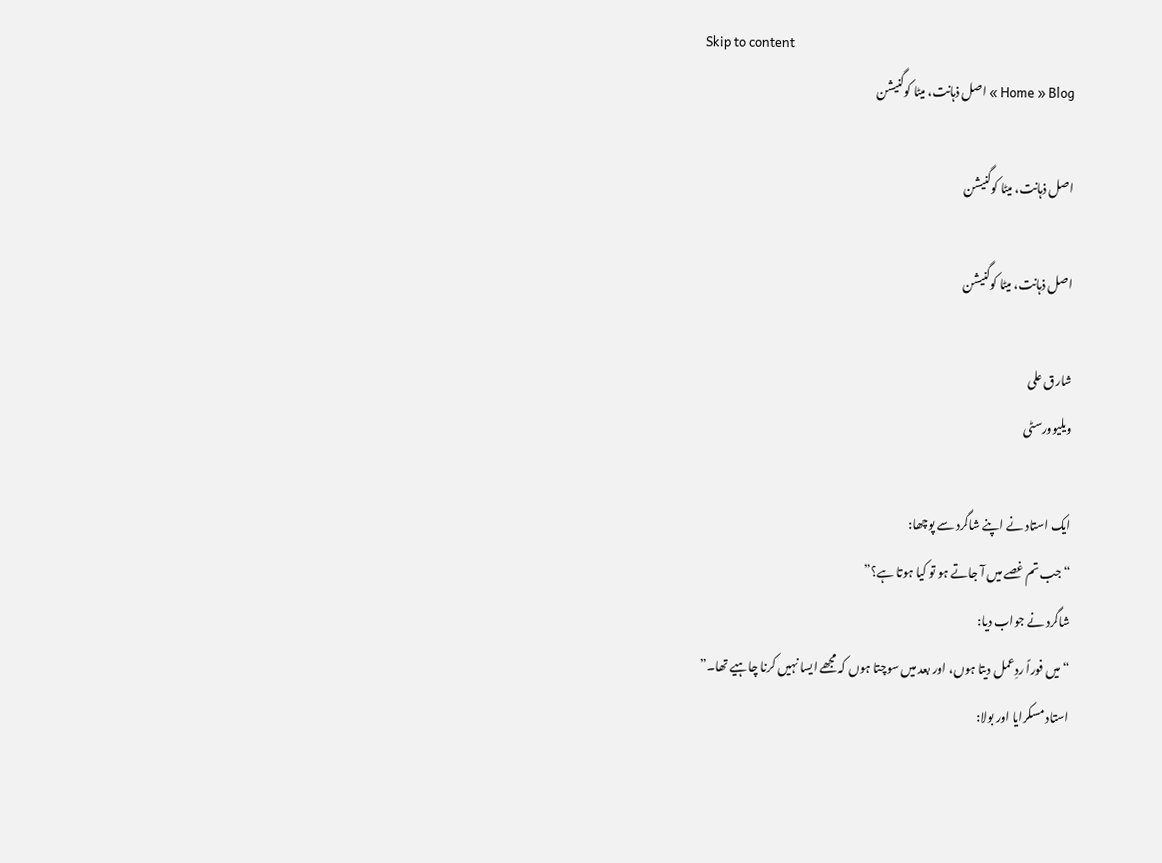Skip to content
Home » Blog » اصل ذہانت، میٹا کوگنیشن

اصل ذہانت، میٹا کوگنیشن

اصل ذہانت، میٹا کوگنیشن

شارق علی
ویلیوورسٹی

ایک استاد نے اپنے شاگرد سے پوچھا:
“جب تم غصے میں آ جاتے ہو تو کیا ہوتا ہے؟”
شاگرد نے جواب دیا:
“میں فوراً ردِعمل دیتا ہوں، اور بعد میں سوچتا ہوں کہ مجھے ایسا نہیں کرنا چاہیے تھا۔”
استاد مسکرایا اور بولا: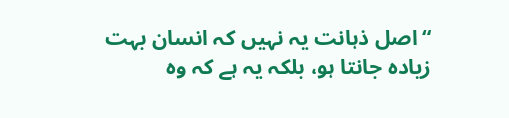“اصل ذہانت یہ نہیں کہ انسان بہت زیادہ جانتا ہو، بلکہ یہ ہے کہ وہ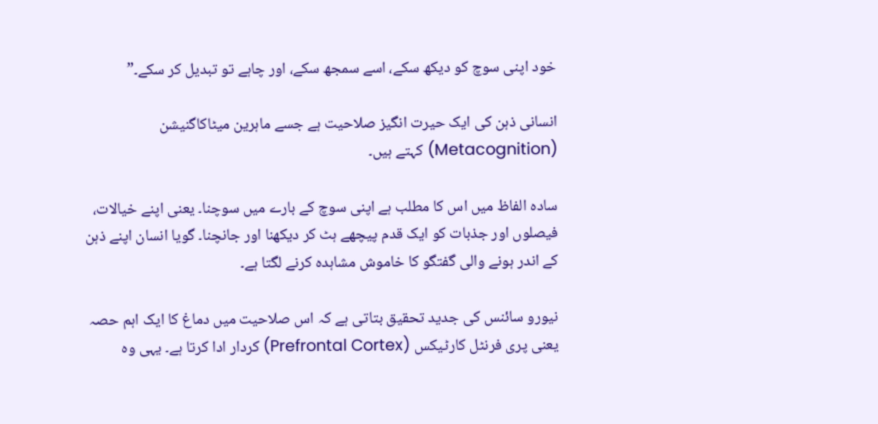خود اپنی سوچ کو دیکھ سکے، اسے سمجھ سکے، اور چاہے تو تبدیل کر سکے۔”

انسانی ذہن کی ایک حیرت انگیز صلاحیت ہے جسے ماہرین میٹاکاگنیشن (Metacognition) کہتے ہیں۔

سادہ الفاظ میں اس کا مطلب ہے اپنی سوچ کے بارے میں سوچنا۔ یعنی اپنے خیالات، فیصلوں اور جذبات کو ایک قدم پیچھے ہٹ کر دیکھنا اور جانچنا۔ گویا انسان اپنے ذہن کے اندر ہونے والی گفتگو کا خاموش مشاہدہ کرنے لگتا ہے۔

نیورو سائنس کی جدید تحقیق بتاتی ہے کہ اس صلاحیت میں دماغ کا ایک اہم حصہ یعنی پری فرنٹل کارٹیکس (Prefrontal Cortex) کردار ادا کرتا ہے۔ یہی وہ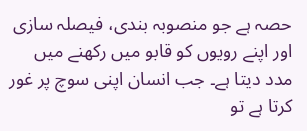حصہ ہے جو منصوبہ بندی، فیصلہ سازی اور اپنے رویوں کو قابو میں رکھنے میں مدد دیتا ہے۔ جب انسان اپنی سوچ پر غور کرتا ہے تو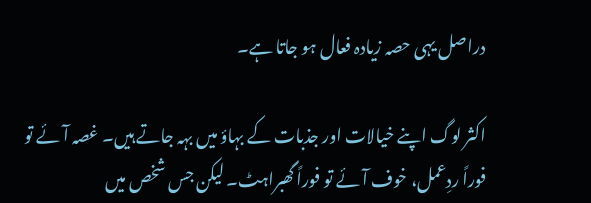دراصل یہی حصہ زیادہ فعال ہو جاتا ہے۔

اکثر لوگ اپنے خیالات اور جذبات کے بہاؤ میں بہہ جاتے ہیں۔ غصہ آئے تو فوراً ردِعمل، خوف آئے تو فوراً گھبراہٹ۔ لیکن جس شخص میں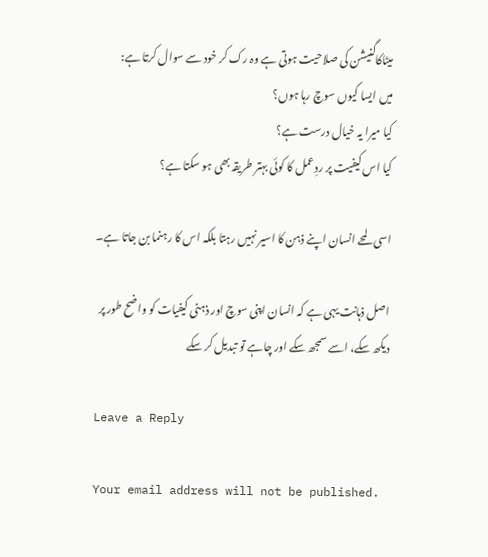میٹاکاگنیشن کی صلاحیت ہوتی ہے وہ رک کر خود سے سوال کرتا ہے:
میں ایسا کیوں سوچ رہا ہوں؟
کیا میرا یہ خیال درست ہے؟
کیا اس کیفیت پر ردِعمل کا کوئی بہتر طریقہ بھی ہو سکتا ہے؟

اسی لمحے انسان اپنے ذہن کا اسیر نہیں رہتا بلکہ اس کا رہنما بن جاتا ہے۔

اصل ذہانت یہی ہے کہ انسان اپنی سوچ اور ذہنی کیفیات کو واضح طور پر دیکھ سکے، اسے سمجھ سکے اور چاہے تو تبدیل کر سکے

Leave a Reply

Your email address will not be published.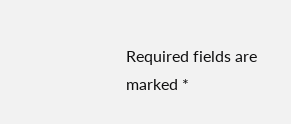Required fields are marked *